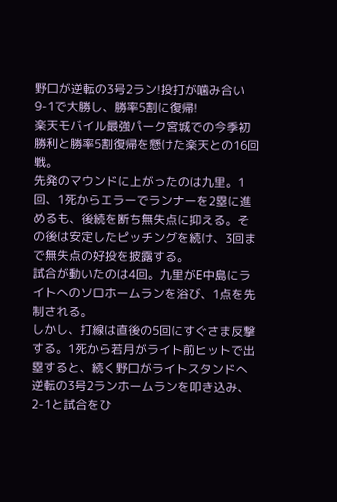野口が逆転の3号2ラン!投打が噛み合い9-1で大勝し、勝率5割に復帰!
楽天モバイル最強パーク宮城での今季初勝利と勝率5割復帰を懸けた楽天との16回戦。
先発のマウンドに上がったのは九里。1回、1死からエラーでランナーを2塁に進めるも、後続を断ち無失点に抑える。その後は安定したピッチングを続け、3回まで無失点の好投を披露する。
試合が動いたのは4回。九里がE中島にライトへのソロホームランを浴び、1点を先制される。
しかし、打線は直後の5回にすぐさま反撃する。1死から若月がライト前ヒットで出塁すると、続く野口がライトスタンドへ逆転の3号2ランホームランを叩き込み、2-1と試合をひ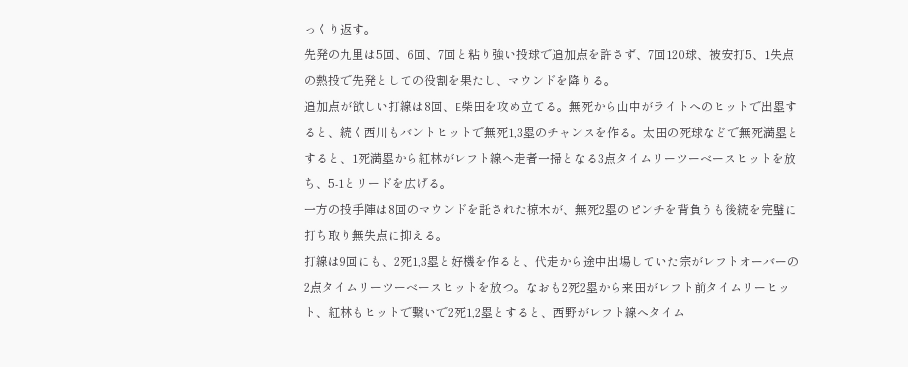っくり返す。
先発の九里は5回、6回、7回と粘り強い投球で追加点を許さず、7回120球、被安打5、1失点の熱投で先発としての役割を果たし、マウンドを降りる。
追加点が欲しい打線は8回、E柴田を攻め立てる。無死から山中がライトへのヒットで出塁すると、続く西川もバントヒットで無死1,3塁のチャンスを作る。太田の死球などで無死満塁とすると、1死満塁から紅林がレフト線へ走者一掃となる3点タイムリーツーベースヒットを放ち、5-1とリードを広げる。
一方の投手陣は8回のマウンドを託された椋木が、無死2塁のピンチを背負うも後続を完璧に打ち取り無失点に抑える。
打線は9回にも、2死1,3塁と好機を作ると、代走から途中出場していた宗がレフトオーバーの2点タイムリーツーベースヒットを放つ。なおも2死2塁から来田がレフト前タイムリーヒット、紅林もヒットで繋いで2死1,2塁とすると、西野がレフト線へタイム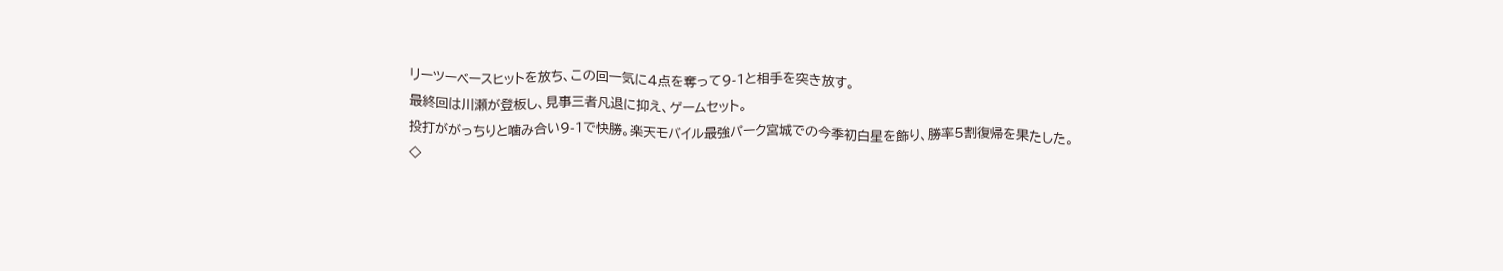リーツーベースヒットを放ち、この回一気に4点を奪って9-1と相手を突き放す。
最終回は川瀬が登板し、見事三者凡退に抑え、ゲームセット。
投打ががっちりと噛み合い9-1で快勝。楽天モバイル最強パーク宮城での今季初白星を飾り、勝率5割復帰を果たした。
◇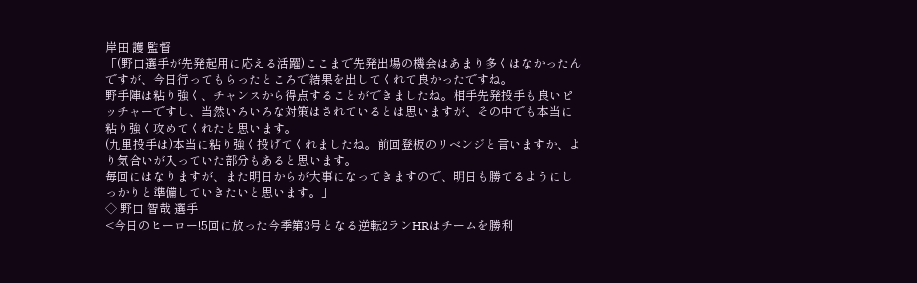岸田 護 監督
「(野口選手が先発起用に応える活躍)ここまで先発出場の機会はあまり多くはなかったんですが、今日行ってもらったところで結果を出してくれて良かったですね。
野手陣は粘り強く、チャンスから得点することができましたね。相手先発投手も良いピッチャーですし、当然いろいろな対策はされているとは思いますが、その中でも本当に粘り強く攻めてくれたと思います。
(九里投手は)本当に粘り強く投げてくれましたね。前回登板のリベンジと言いますか、より気合いが入っていた部分もあると思います。
毎回にはなりますが、また明日からが大事になってきますので、明日も勝てるようにしっかりと準備していきたいと思います。」
◇ 野口 智哉 選手
<今日のヒーロー!5回に放った今季第3号となる逆転2ランHRはチームを勝利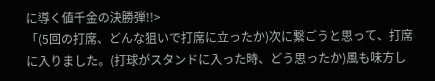に導く値千金の決勝弾!!>
「(5回の打席、どんな狙いで打席に立ったか)次に繋ごうと思って、打席に入りました。(打球がスタンドに入った時、どう思ったか)風も味方し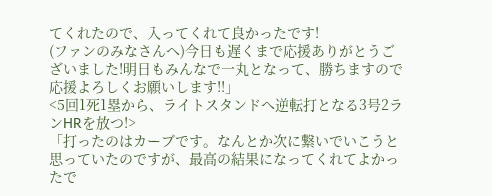てくれたので、入ってくれて良かったです!
(ファンのみなさんへ)今日も遅くまで応援ありがとうございました!明日もみんなで一丸となって、勝ちますので応援よろしくお願いします!!」
<5回1死1塁から、ライトスタンドへ逆転打となる3号2ランHRを放つ!>
「打ったのはカーブです。なんとか次に繋いでいこうと思っていたのですが、最高の結果になってくれてよかったで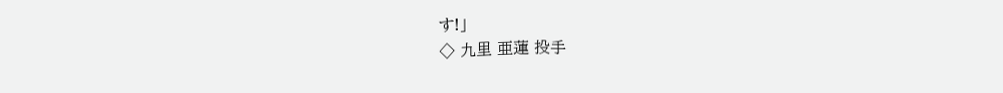す!」
◇ 九里 亜蓮 投手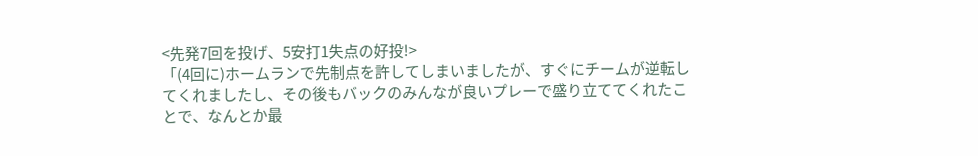<先発7回を投げ、5安打1失点の好投!>
「(4回に)ホームランで先制点を許してしまいましたが、すぐにチームが逆転してくれましたし、その後もバックのみんなが良いプレーで盛り立ててくれたことで、なんとか最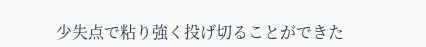少失点で粘り強く投げ切ることができた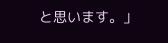と思います。」